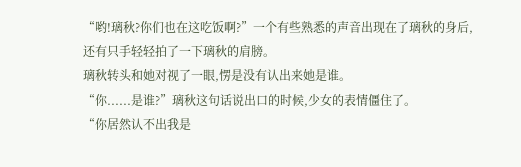“哟!璃秋?你们也在这吃饭啊?”一个有些熟悉的声音出现在了璃秋的身后,还有只手轻轻拍了一下璃秋的肩膀。
璃秋转头和她对视了一眼,愣是没有认出来她是谁。
“你......是谁?”璃秋这句话说出口的时候,少女的表情僵住了。
“你居然认不出我是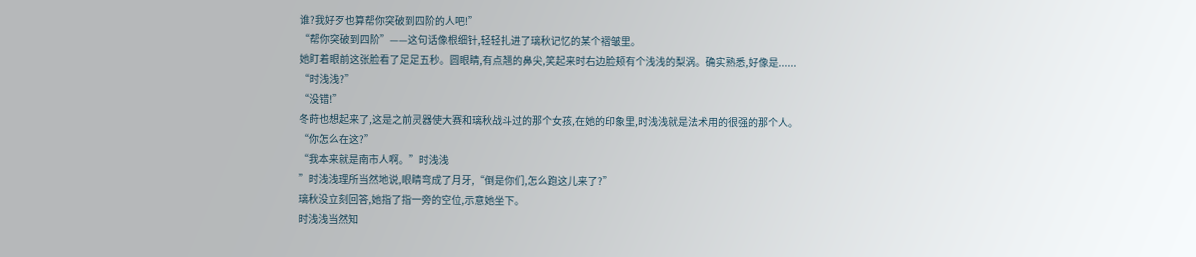谁?我好歹也算帮你突破到四阶的人吧!”
“帮你突破到四阶”——这句话像根细针,轻轻扎进了璃秋记忆的某个褶皱里。
她盯着眼前这张脸看了足足五秒。圆眼睛,有点翘的鼻尖,笑起来时右边脸颊有个浅浅的梨涡。确实熟悉,好像是......
“时浅浅?”
“没错!”
冬莳也想起来了,这是之前灵器使大赛和璃秋战斗过的那个女孩,在她的印象里,时浅浅就是法术用的很强的那个人。
“你怎么在这?”
“我本来就是南市人啊。”时浅浅
”时浅浅理所当然地说,眼睛弯成了月牙,“倒是你们,怎么跑这儿来了?”
璃秋没立刻回答,她指了指一旁的空位,示意她坐下。
时浅浅当然知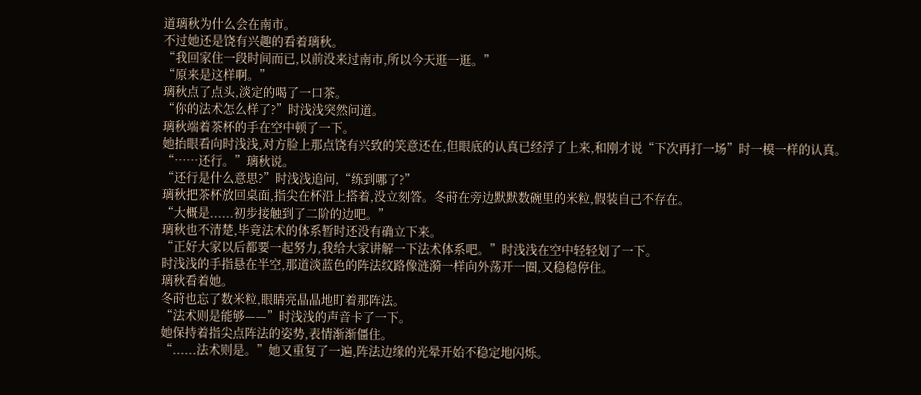道璃秋为什么会在南市。
不过她还是饶有兴趣的看着璃秋。
“我回家住一段时间而已,以前没来过南市,所以今天逛一逛。”
“原来是这样啊。”
璃秋点了点头,淡定的喝了一口茶。
“你的法术怎么样了?”时浅浅突然问道。
璃秋端着茶杯的手在空中顿了一下。
她抬眼看向时浅浅,对方脸上那点饶有兴致的笑意还在,但眼底的认真已经浮了上来,和刚才说“下次再打一场”时一模一样的认真。
“……还行。”璃秋说。
“还行是什么意思?”时浅浅追问,“练到哪了?”
璃秋把茶杯放回桌面,指尖在杯沿上搭着,没立刻答。冬莳在旁边默默数碗里的米粒,假装自己不存在。
“大概是......初步接触到了二阶的边吧。”
璃秋也不清楚,毕竟法术的体系暂时还没有确立下来。
“正好大家以后都要一起努力,我给大家讲解一下法术体系吧。”时浅浅在空中轻轻划了一下。
时浅浅的手指悬在半空,那道淡蓝色的阵法纹路像涟漪一样向外荡开一圈,又稳稳停住。
璃秋看着她。
冬莳也忘了数米粒,眼睛亮晶晶地盯着那阵法。
“法术则是能够——”时浅浅的声音卡了一下。
她保持着指尖点阵法的姿势,表情渐渐僵住。
“......法术则是。”她又重复了一遍,阵法边缘的光晕开始不稳定地闪烁。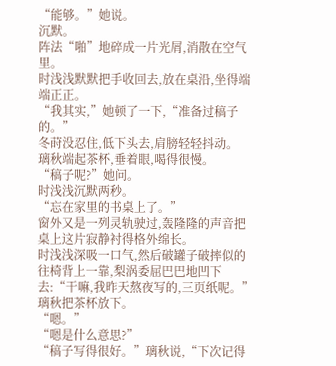“能够。”她说。
沉默。
阵法“啪”地碎成一片光屑,消散在空气里。
时浅浅默默把手收回去,放在桌沿,坐得端端正正。
“我其实,”她顿了一下,“准备过稿子的。”
冬莳没忍住,低下头去,肩膀轻轻抖动。
璃秋端起茶杯,垂着眼,喝得很慢。
“稿子呢?”她问。
时浅浅沉默两秒。
“忘在家里的书桌上了。”
窗外又是一列灵轨驶过,轰隆隆的声音把桌上这片寂静衬得格外绵长。
时浅浅深吸一口气,然后破罐子破摔似的往椅背上一靠,梨涡委屈巴巴地凹下去:“干嘛,我昨天熬夜写的,三页纸呢。”
璃秋把茶杯放下。
“嗯。”
“嗯是什么意思?”
“稿子写得很好。”璃秋说,“下次记得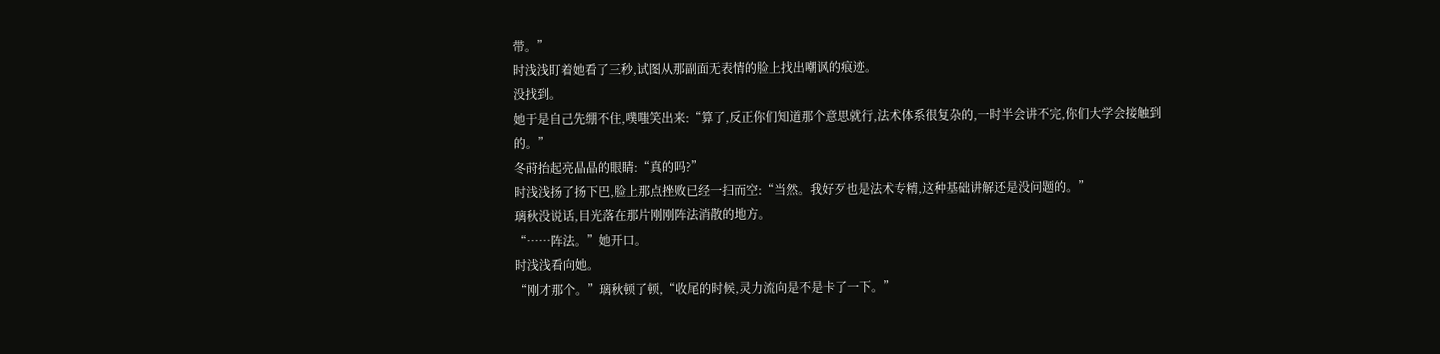带。”
时浅浅盯着她看了三秒,试图从那副面无表情的脸上找出嘲讽的痕迹。
没找到。
她于是自己先绷不住,噗嗤笑出来:“算了,反正你们知道那个意思就行,法术体系很复杂的,一时半会讲不完,你们大学会接触到的。”
冬莳抬起亮晶晶的眼睛:“真的吗?”
时浅浅扬了扬下巴,脸上那点挫败已经一扫而空:“当然。我好歹也是法术专精,这种基础讲解还是没问题的。”
璃秋没说话,目光落在那片刚刚阵法消散的地方。
“……阵法。”她开口。
时浅浅看向她。
“刚才那个。”璃秋顿了顿,“收尾的时候,灵力流向是不是卡了一下。”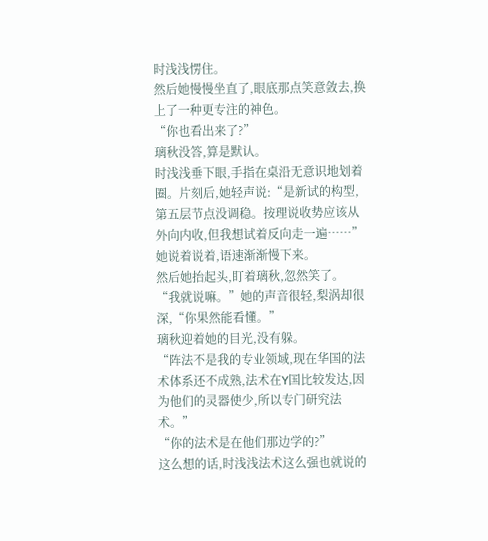时浅浅愣住。
然后她慢慢坐直了,眼底那点笑意敛去,换上了一种更专注的神色。
“你也看出来了?”
璃秋没答,算是默认。
时浅浅垂下眼,手指在桌沿无意识地划着圈。片刻后,她轻声说:“是新试的构型,第五层节点没调稳。按理说收势应该从外向内收,但我想试着反向走一遍……”
她说着说着,语速渐渐慢下来。
然后她抬起头,盯着璃秋,忽然笑了。
“我就说嘛。”她的声音很轻,梨涡却很深,“你果然能看懂。”
璃秋迎着她的目光,没有躲。
“阵法不是我的专业领域,现在华国的法术体系还不成熟,法术在Y国比较发达,因为他们的灵器使少,所以专门研究法术。”
“你的法术是在他们那边学的?”
这么想的话,时浅浅法术这么强也就说的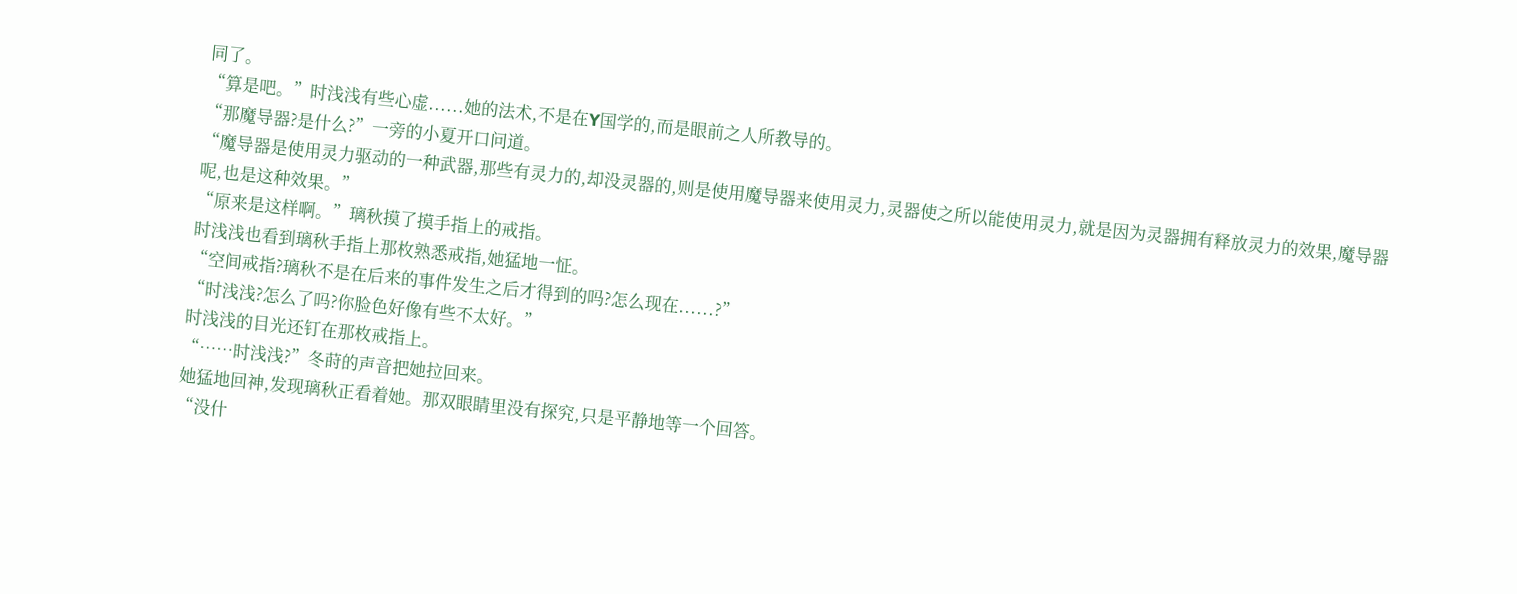同了。
“算是吧。”时浅浅有些心虚......她的法术,不是在Y国学的,而是眼前之人所教导的。
“那魔导器?是什么?”一旁的小夏开口问道。
“魔导器是使用灵力驱动的一种武器,那些有灵力的,却没灵器的,则是使用魔导器来使用灵力,灵器使之所以能使用灵力,就是因为灵器拥有释放灵力的效果,魔导器呢,也是这种效果。”
“原来是这样啊。”璃秋摸了摸手指上的戒指。
时浅浅也看到璃秋手指上那枚熟悉戒指,她猛地一怔。
“空间戒指?璃秋不是在后来的事件发生之后才得到的吗?怎么现在......?”
“时浅浅?怎么了吗?你脸色好像有些不太好。”
时浅浅的目光还钉在那枚戒指上。
“……时浅浅?”冬莳的声音把她拉回来。
她猛地回神,发现璃秋正看着她。那双眼睛里没有探究,只是平静地等一个回答。
“没什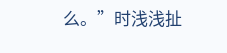么。”时浅浅扯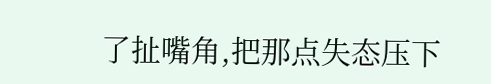了扯嘴角,把那点失态压下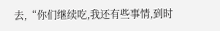去,“你们继续吃,我还有些事情,到时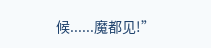候......魔都见!”